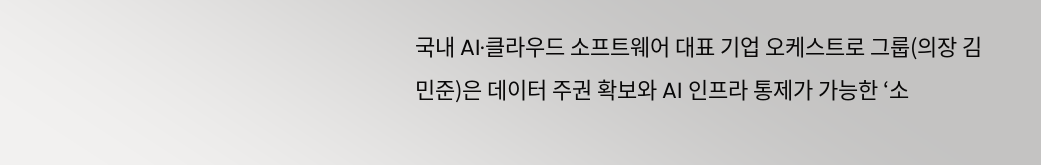국내 AI·클라우드 소프트웨어 대표 기업 오케스트로 그룹(의장 김민준)은 데이터 주권 확보와 AI 인프라 통제가 가능한 ‘소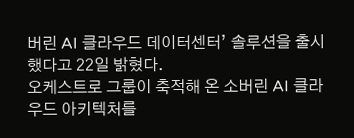버린 AI 클라우드 데이터센터’ 솔루션을 출시했다고 22일 밝혔다.
오케스트로 그룹이 축적해 온 소버린 AI 클라우드 아키텍처를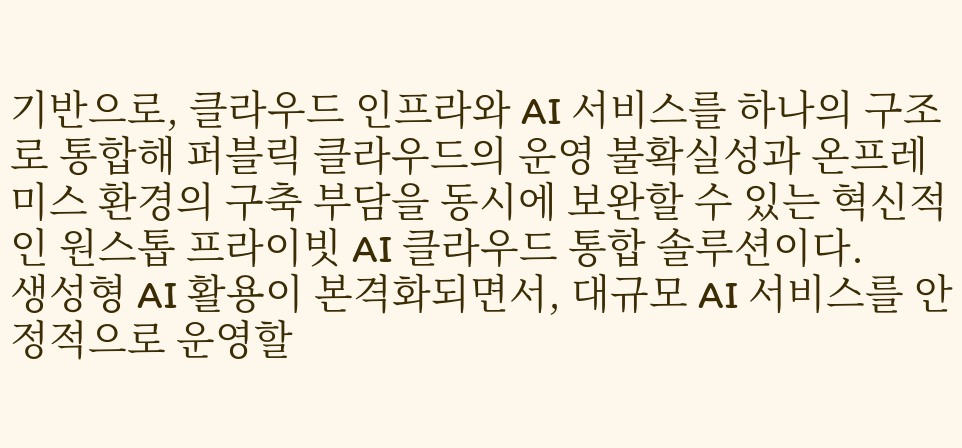기반으로, 클라우드 인프라와 AI 서비스를 하나의 구조로 통합해 퍼블릭 클라우드의 운영 불확실성과 온프레미스 환경의 구축 부담을 동시에 보완할 수 있는 혁신적인 원스톱 프라이빗 AI 클라우드 통합 솔루션이다.
생성형 AI 활용이 본격화되면서, 대규모 AI 서비스를 안정적으로 운영할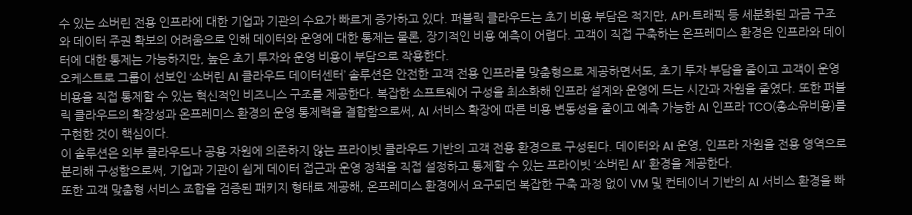수 있는 소버린 전용 인프라에 대한 기업과 기관의 수요가 빠르게 증가하고 있다. 퍼블릭 클라우드는 초기 비용 부담은 적지만, API·트래픽 등 세분화된 과금 구조와 데이터 주권 확보의 어려움으로 인해 데이터와 운영에 대한 통제는 물론, 장기적인 비용 예측이 어렵다. 고객이 직접 구축하는 온프레미스 환경은 인프라와 데이터에 대한 통제는 가능하지만, 높은 초기 투자와 운영 비용이 부담으로 작용한다.
오케스트로 그룹이 선보인 ‘소버린 AI 클라우드 데이터센터’ 솔루션은 안전한 고객 전용 인프라를 맞춤형으로 제공하면서도, 초기 투자 부담을 줄이고 고객이 운영 비용을 직접 통제할 수 있는 혁신적인 비즈니스 구조를 제공한다. 복잡한 소프트웨어 구성을 최소화해 인프라 설계와 운영에 드는 시간과 자원을 줄였다. 또한 퍼블릭 클라우드의 확장성과 온프레미스 환경의 운영 통제력을 결합함으로써, AI 서비스 확장에 따른 비용 변동성을 줄이고 예측 가능한 AI 인프라 TCO(총소유비용)를 구현한 것이 핵심이다.
이 솔루션은 외부 클라우드나 공용 자원에 의존하지 않는 프라이빗 클라우드 기반의 고객 전용 환경으로 구성된다. 데이터와 AI 운영, 인프라 자원을 전용 영역으로 분리해 구성함으로써, 기업과 기관이 쉽게 데이터 접근과 운영 정책을 직접 설정하고 통제할 수 있는 프라이빗 ‘소버린 AI’ 환경을 제공한다.
또한 고객 맞춤형 서비스 조합을 검증된 패키지 형태로 제공해, 온프레미스 환경에서 요구되던 복잡한 구축 과정 없이 VM 및 컨테이너 기반의 AI 서비스 환경을 빠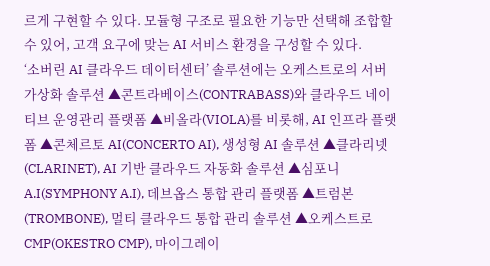르게 구현할 수 있다. 모듈형 구조로 필요한 기능만 선택해 조합할 수 있어, 고객 요구에 맞는 AI 서비스 환경을 구성할 수 있다.
‘소버린 AI 클라우드 데이터센터’ 솔루션에는 오케스트로의 서버 가상화 솔루션 ▲콘트라베이스(CONTRABASS)와 클라우드 네이티브 운영관리 플랫폼 ▲비올라(VIOLA)를 비롯해, AI 인프라 플랫폼 ▲콘체르토 AI(CONCERTO AI), 생성형 AI 솔루션 ▲클라리넷(CLARINET), AI 기반 클라우드 자동화 솔루션 ▲심포니 A.I(SYMPHONY A.I), 데브옵스 통합 관리 플랫폼 ▲트럼본(TROMBONE), 멀티 클라우드 통합 관리 솔루션 ▲오케스트로 CMP(OKESTRO CMP), 마이그레이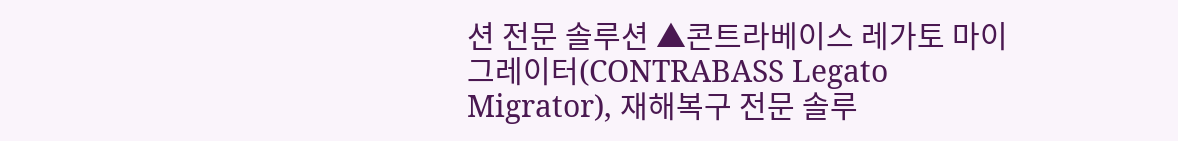션 전문 솔루션 ▲콘트라베이스 레가토 마이그레이터(CONTRABASS Legato Migrator), 재해복구 전문 솔루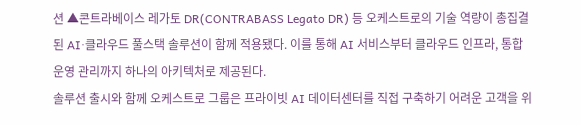션 ▲콘트라베이스 레가토 DR(CONTRABASS Legato DR) 등 오케스트로의 기술 역량이 총집결된 AI·클라우드 풀스택 솔루션이 함께 적용됐다. 이를 통해 AI 서비스부터 클라우드 인프라, 통합 운영 관리까지 하나의 아키텍처로 제공된다.
솔루션 출시와 함께 오케스트로 그룹은 프라이빗 AI 데이터센터를 직접 구축하기 어려운 고객을 위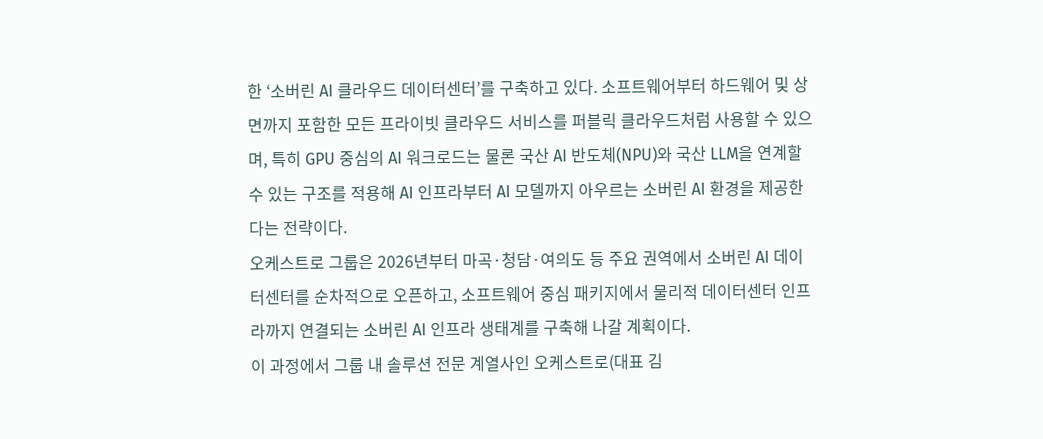한 ‘소버린 AI 클라우드 데이터센터’를 구축하고 있다. 소프트웨어부터 하드웨어 및 상면까지 포함한 모든 프라이빗 클라우드 서비스를 퍼블릭 클라우드처럼 사용할 수 있으며, 특히 GPU 중심의 AI 워크로드는 물론 국산 AI 반도체(NPU)와 국산 LLM을 연계할 수 있는 구조를 적용해 AI 인프라부터 AI 모델까지 아우르는 소버린 AI 환경을 제공한다는 전략이다.
오케스트로 그룹은 2026년부터 마곡·청담·여의도 등 주요 권역에서 소버린 AI 데이터센터를 순차적으로 오픈하고, 소프트웨어 중심 패키지에서 물리적 데이터센터 인프라까지 연결되는 소버린 AI 인프라 생태계를 구축해 나갈 계획이다.
이 과정에서 그룹 내 솔루션 전문 계열사인 오케스트로(대표 김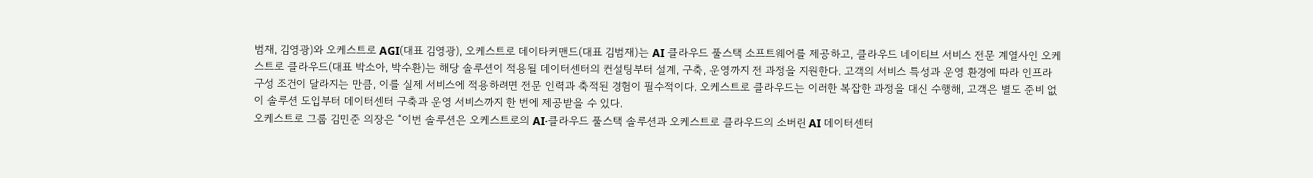범재, 김영광)와 오케스트로 AGI(대표 김영광), 오케스트로 데이타커맨드(대표 김범재)는 AI 클라우드 풀스택 소프트웨어를 제공하고, 클라우드 네이티브 서비스 전문 계열사인 오케스트로 클라우드(대표 박소아, 박수환)는 해당 솔루션이 적용될 데이터센터의 컨설팅부터 설계, 구축, 운영까지 전 과정을 지원한다. 고객의 서비스 특성과 운영 환경에 따라 인프라 구성 조건이 달라지는 만큼, 이를 실제 서비스에 적용하려면 전문 인력과 축적된 경험이 필수적이다. 오케스트로 클라우드는 이러한 복잡한 과정을 대신 수행해, 고객은 별도 준비 없이 솔루션 도입부터 데이터센터 구축과 운영 서비스까지 한 번에 제공받을 수 있다.
오케스트로 그룹 김민준 의장은 “이번 솔루션은 오케스트로의 AI·클라우드 풀스택 솔루션과 오케스트로 클라우드의 소버린 AI 데이터센터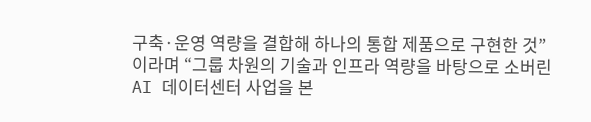구축·운영 역량을 결합해 하나의 통합 제품으로 구현한 것”이라며 “그룹 차원의 기술과 인프라 역량을 바탕으로 소버린 AI 데이터센터 사업을 본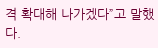격 확대해 나가겠다”고 말했다.